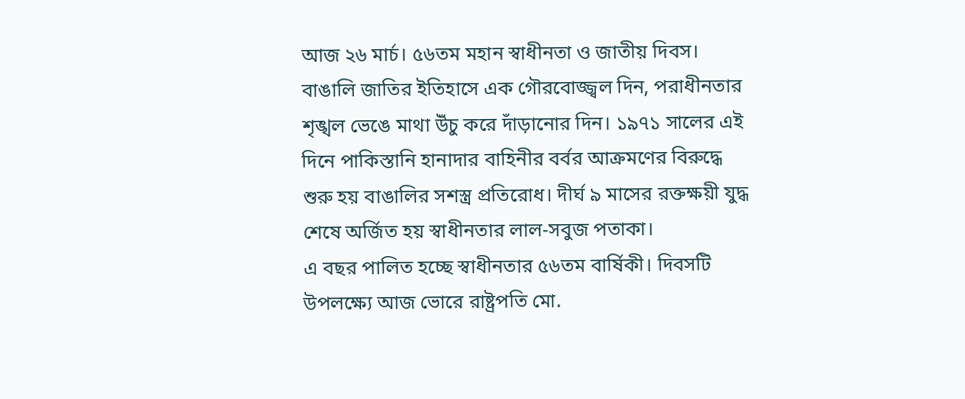আজ ২৬ মার্চ। ৫৬তম মহান স্বাধীনতা ও জাতীয় দিবস। বাঙালি জাতির ইতিহাসে এক গৌরবোজ্জ্বল দিন, পরাধীনতার শৃঙ্খল ভেঙে মাথা উঁচু করে দাঁড়ানোর দিন। ১৯৭১ সালের এই দিনে পাকিস্তানি হানাদার বাহিনীর বর্বর আক্রমণের বিরুদ্ধে শুরু হয় বাঙালির সশস্ত্র প্রতিরোধ। দীর্ঘ ৯ মাসের রক্তক্ষয়ী যুদ্ধ শেষে অর্জিত হয় স্বাধীনতার লাল-সবুজ পতাকা।
এ বছর পালিত হচ্ছে স্বাধীনতার ৫৬তম বার্ষিকী। দিবসটি উপলক্ষ্যে আজ ভোরে রাষ্ট্রপতি মো.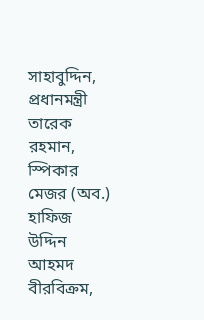সাহাবুদ্দিন, প্রধানমন্ত্রী তারেক রহমান, স্পিকার মেজর (অব.) হাফিজ উদ্দিন আহমদ বীরবিক্রম,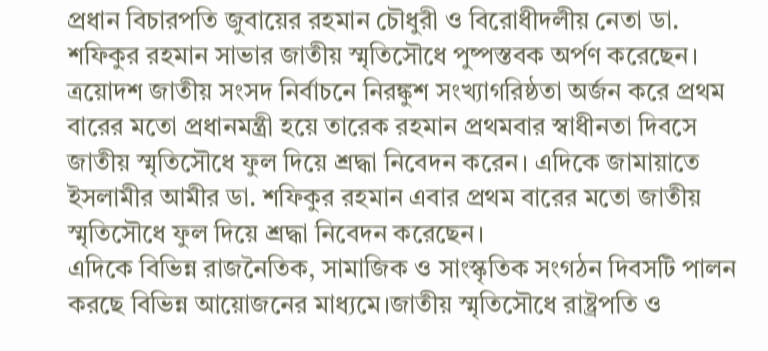প্রধান বিচারপতি জুবায়ের রহমান চৌধুরী ও বিরোধীদলীয় নেতা ডা. শফিকুর রহমান সাভার জাতীয় স্মৃতিসৌধে পুষ্পস্তবক অর্পণ করেছেন। ত্রয়োদশ জাতীয় সংসদ নির্বাচনে নিরঙ্কুশ সংখ্যাগরিষ্ঠতা অর্জন করে প্রথম বারের মতো প্রধানমন্ত্রী হয়ে তারেক রহমান প্রথমবার স্বাধীনতা দিবসে জাতীয় স্মৃতিসৌধে ফুল দিয়ে শ্রদ্ধা নিবেদন করেন। এদিকে জামায়াতে ইসলামীর আমীর ডা. শফিকুর রহমান এবার প্রথম বারের মতো জাতীয় স্মৃতিসৌধে ফুল দিয়ে শ্রদ্ধা নিবেদন করেছেন।
এদিকে বিভিন্ন রাজনৈতিক, সামাজিক ও সাংস্কৃতিক সংগঠন দিবসটি পালন করছে বিভিন্ন আয়োজনের মাধ্যমে।জাতীয় স্মৃতিসৌধে রাষ্ট্রপতি ও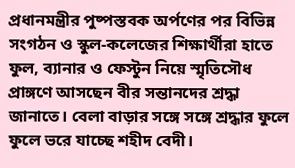প্রধানমন্ত্রীর পুষ্পস্তবক অর্পণের পর বিভিন্ন সংগঠন ও স্কুল-কলেজের শিক্ষার্থীরা হাতে ফুল, ব্যানার ও ফেস্টুন নিয়ে স্মৃতিসৌধ প্রাঙ্গণে আসছেন বীর সন্তানদের শ্রদ্ধা জানাতে। বেলা বাড়ার সঙ্গে সঙ্গে শ্রদ্ধার ফুলে ফুলে ভরে যাচ্ছে শহীদ বেদী।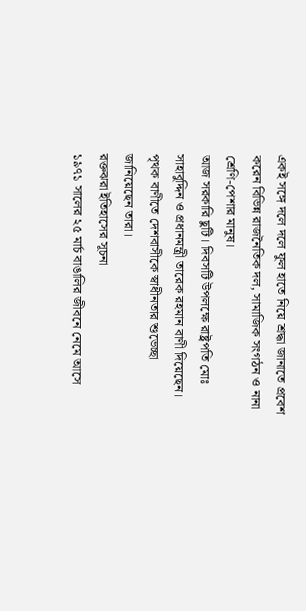একই সঙ্গে দলে দলে ফুল হাতে নিয়ে শ্রদ্ধা জানাতে প্রবেশ করেন বিভিন্ন রাজনৈতিক দল, সামাজিক সংগঠন ও নানা শ্রেণি-পেশার মানুষ।
আজ সরকারি ছুটি। দিবসটি উপলক্ষে রাষ্ট্রপতি মোঃ সাহাবুদ্দিন ও প্রধানমন্ত্রী তারেক রহমান বাণী দিয়েছেন। পৃথক বাণীতে দেশবাসীকে স্বাধীনতার শুভেচ্ছা জানিয়েছেন তারা।
রক্তঝরা ইতিহাসের সূচনা
১৯৭১ সালের ২৫ মার্চ বাঙালির জীবনে নেমে আসে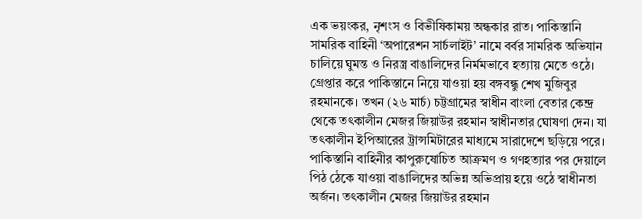এক ভয়ংকর, নৃশংস ও বিভীষিকাময় অন্ধকার রাত। পাকিস্তানি সামরিক বাহিনী ‘অপারেশন সার্চলাইট’ নামে বর্বর সামরিক অভিযান চালিয়ে ঘুমন্ত ও নিরস্ত্র বাঙালিদের নির্মমভাবে হত্যায় মেতে ওঠে। গ্রেপ্তার করে পাকিস্তানে নিয়ে যাওয়া হয় বঙ্গবন্ধু শেখ মুজিবুর রহমানকে। তখন (২৬ মার্চ) চট্টগ্রামের স্বাধীন বাংলা বেতার কেন্দ্র থেকে তৎকালীন মেজর জিয়াউর রহমান স্বাধীনতার ঘোষণা দেন। যা তৎকালীন ইপিআরের ট্রান্সমিটারের মাধ্যমে সারাদেশে ছড়িয়ে পরে।
পাকিস্তানি বাহিনীর কাপুরুষোচিত আক্রমণ ও গণহত্যার পর দেয়ালে পিঠ ঠেকে যাওয়া বাঙালিদের অভিন্ন অভিপ্রায় হয়ে ওঠে স্বাধীনতা অর্জন। তৎকালীন মেজর জিয়াউর রহমান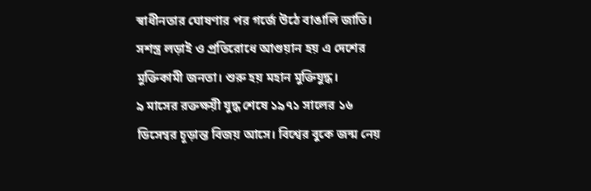স্বাধীনতার ঘোষণার পর গর্জে উঠে বাঙালি জাতি। সশস্ত্র লড়াই ও প্রতিরোধে আগুয়ান হয় এ দেশের মুক্তিকামী জনতা। শুরু হয় মহান মুক্তিযুদ্ধ।
৯ মাসের রক্তক্ষয়ী যুদ্ধ শেষে ১৯৭১ সালের ১৬ ডিসেম্বর চূড়ান্ত বিজয় আসে। বিশ্বের বুকে জন্ম নেয়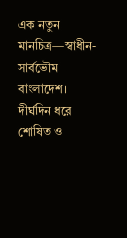এক নতুন মানচিত্র—স্বাধীন-সার্বভৌম বাংলাদেশ। দীর্ঘদিন ধরে শোষিত ও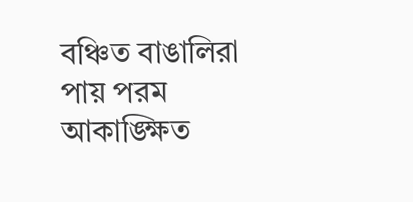বঞ্চিত বাঙালিরা পায় পরম আকাঙ্ক্ষিত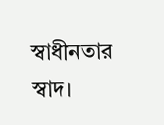স্বাধীনতার স্বাদ।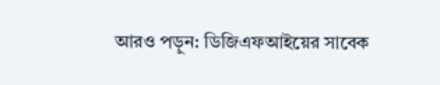আরও পড়ুন: ডিজিএফআইয়ের সাবেক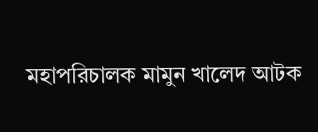মহাপরিচালক মামুন খালেদ আটক